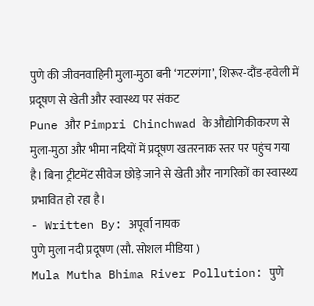पुणे की जीवनवाहिनी मुला-मुठा बनी ‘गटरगंगा’, शिरूर-दौंड-हवेली में प्रदूषण से खेती और स्वास्थ्य पर संकट
Pune और Pimpri Chinchwad के औद्योगिकीकरण से मुला-मुठा और भीमा नदियों में प्रदूषण खतरनाक स्तर पर पहुंच गया है। बिना ट्रीटमेंट सीवेज छोड़े जाने से खेती और नागरिकों का स्वास्थ्य प्रभावित हो रहा है।
- Written By: अपूर्वा नायक
पुणे मुला नदी प्रदूषण (सौ. सोशल मीडिया )
Mula Mutha Bhima River Pollution: पुणे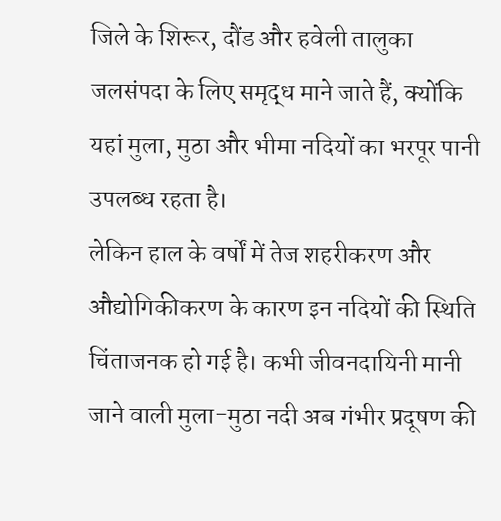जिले के शिरूर, दौंड और हवेली तालुका जलसंपदा के लिए समृद्ध माने जाते हैं, क्योंकि यहां मुला, मुठा और भीमा नदियों का भरपूर पानी उपलब्ध रहता है।
लेकिन हाल के वर्षों में तेज शहरीकरण और औद्योगिकीकरण के कारण इन नदियों की स्थिति चिंताजनक हो गई है। कभी जीवनदायिनी मानी जाने वाली मुला-मुठा नदी अब गंभीर प्रदूषण की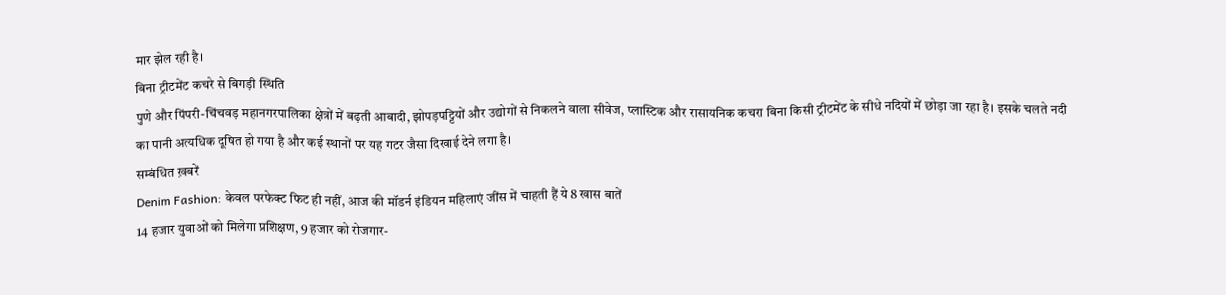मार झेल रही है।
बिना ट्रीटमेंट कचरे से बिगड़ी स्थिति
पुणे और पिंपरी-चिंचवड़ महानगरपालिका क्षेत्रों में बढ़ती आबादी, झोपड़पट्टियों और उद्योगों से निकलने वाला सीवेज, प्लास्टिक और रासायनिक कचरा बिना किसी ट्रीटमेंट के सीधे नदियों में छोड़ा जा रहा है। इसके चलते नदी का पानी अत्यधिक दूषित हो गया है और कई स्थानों पर यह गटर जैसा दिखाई देने लगा है।
सम्बंधित ख़बरें
Denim Fashion: केवल परफेक्ट फिट ही नहीं, आज की मॉडर्न इंडियन महिलाएं जींस में चाहती हैं ये 8 खास बातें
14 हजार युवाओं को मिलेगा प्रशिक्षण, 9 हजार को रोजगार-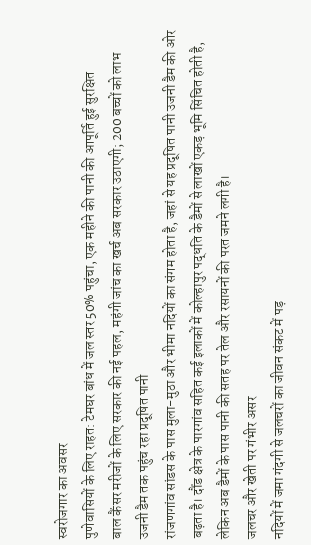स्वरोजगार का अवसर
पुणेवासियों के लिए राहत: टेमघर बांध में जल स्तर 50% पहुंचा, एक महीने की पानी की आपूर्ति हुई सुरक्षित
बाल कैंसर मरीजों के लिए सरकार की नई पहल, महंगी जांच का खर्च अब सरकार उठाएगी; 200 बच्चों को लाभ
उजनी डैम तक पहुंच रहा प्रदूषित पानी
रांजणगांव सांडस के पास मुला-मुठा और भीमा नदियों का संगम होता है, जहां से यह प्रदूषित पानी उजनी डैम की ओर बढ़ता है। दौंड क्षेत्र के पारगांव सहित कई इलाकों में कोल्हापुर पद्धति के डैमों से लाखों एकड़ भूमि सिंचित होती है, लेकिन अब डैमों के पास पानी की सतह पर तेल और रसायनों की परत जमने लगी है।
जलचर और खेती पर गंभीर असर
नदियों में जमा गंदगी से जलचरों का जीवन संकट में पड़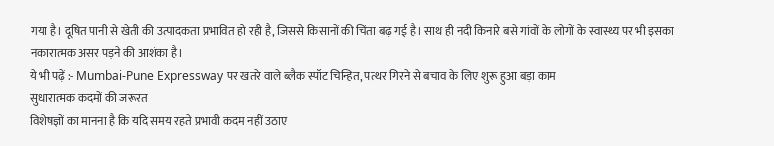गया है। दूषित पानी से खेती की उत्पादकता प्रभावित हो रही है, जिससे किसानों की चिंता बढ़ गई है। साथ ही नदी किनारे बसे गांवों के लोगों के स्वास्थ्य पर भी इसका नकारात्मक असर पड़ने की आशंका है।
ये भी पढ़ें :- Mumbai-Pune Expressway पर खतरे वाले ब्लैक स्पॉट चिन्हित, पत्थर गिरने से बचाव के लिए शुरू हुआ बड़ा काम
सुधारात्मक कदमों की जरूरत
विशेषज्ञों का मानना है कि यदि समय रहते प्रभावी कदम नहीं उठाए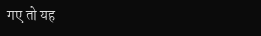गए तो यह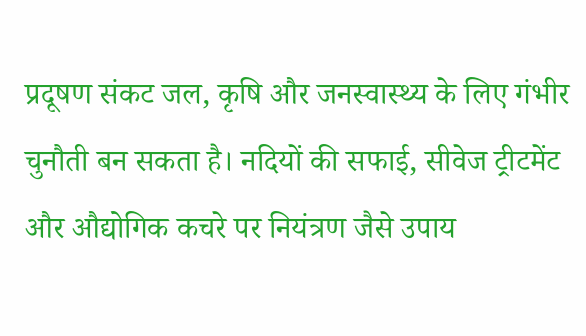प्रदूषण संकट जल, कृषि और जनस्वास्थ्य के लिए गंभीर चुनौती बन सकता है। नदियों की सफाई, सीवेज ट्रीटमेंट और औद्योगिक कचरे पर नियंत्रण जैसे उपाय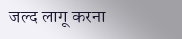जल्द लागू करना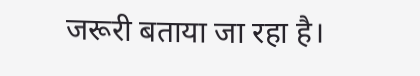जरूरी बताया जा रहा है।